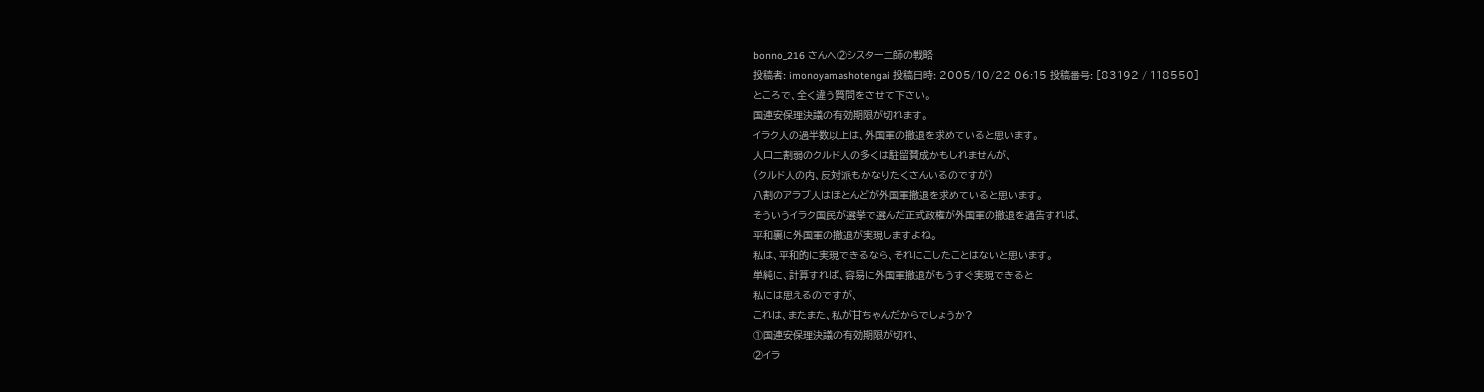bonno_216 さんへ②シスターニ師の戦略
投稿者: imonoyamashotengai 投稿日時: 2005/10/22 06:15 投稿番号: [83192 / 118550]
ところで、全く違う質問をさせて下さい。
国連安保理決議の有効期限が切れます。
イラク人の過半数以上は、外国軍の撤退を求めていると思います。
人口二割弱のクルド人の多くは駐留賛成かもしれませんが、
(クルド人の内、反対派もかなりたくさんいるのですが)
八割のアラブ人はほとんどが外国軍撤退を求めていると思います。
そういうイラク国民が選挙で選んだ正式政権が外国軍の撤退を通告すれば、
平和裏に外国軍の撤退が実現しますよね。
私は、平和的に実現できるなら、それにこしたことはないと思います。
単純に、計算すれば、容易に外国軍撤退がもうすぐ実現できると
私には思えるのですが、
これは、またまた、私が甘ちゃんだからでしょうか?
①国連安保理決議の有効期限が切れ、
②イラ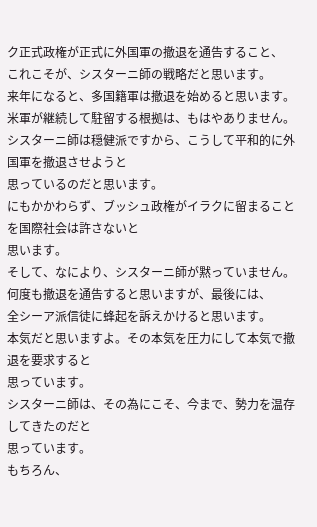ク正式政権が正式に外国軍の撤退を通告すること、
これこそが、シスターニ師の戦略だと思います。
来年になると、多国籍軍は撤退を始めると思います。
米軍が継続して駐留する根拠は、もはやありません。
シスターニ師は穏健派ですから、こうして平和的に外国軍を撤退させようと
思っているのだと思います。
にもかかわらず、ブッシュ政権がイラクに留まることを国際社会は許さないと
思います。
そして、なにより、シスターニ師が黙っていません。
何度も撤退を通告すると思いますが、最後には、
全シーア派信徒に蜂起を訴えかけると思います。
本気だと思いますよ。その本気を圧力にして本気で撤退を要求すると
思っています。
シスターニ師は、その為にこそ、今まで、勢力を温存してきたのだと
思っています。
もちろん、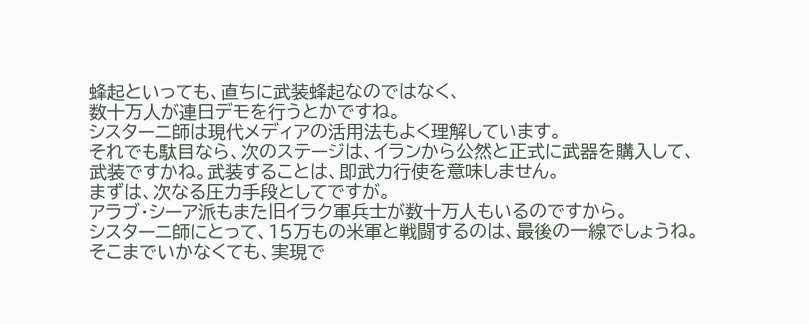蜂起といっても、直ちに武装蜂起なのではなく、
数十万人が連日デモを行うとかですね。
シスターニ師は現代メディアの活用法もよく理解しています。
それでも駄目なら、次のステージは、イランから公然と正式に武器を購入して、
武装ですかね。武装することは、即武力行使を意味しません。
まずは、次なる圧力手段としてですが。
アラブ・シーア派もまた旧イラク軍兵士が数十万人もいるのですから。
シスターニ師にとって、15万もの米軍と戦闘するのは、最後の一線でしょうね。
そこまでいかなくても、実現で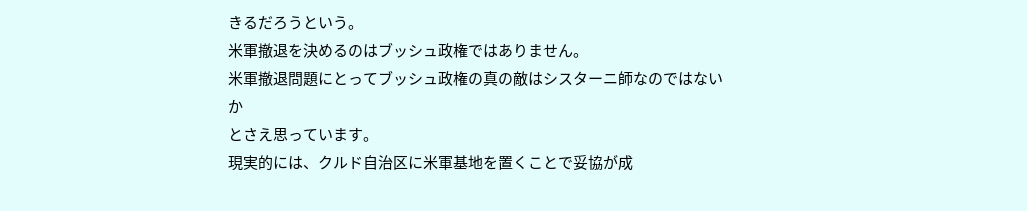きるだろうという。
米軍撤退を決めるのはブッシュ政権ではありません。
米軍撤退問題にとってブッシュ政権の真の敵はシスターニ師なのではないか
とさえ思っています。
現実的には、クルド自治区に米軍基地を置くことで妥協が成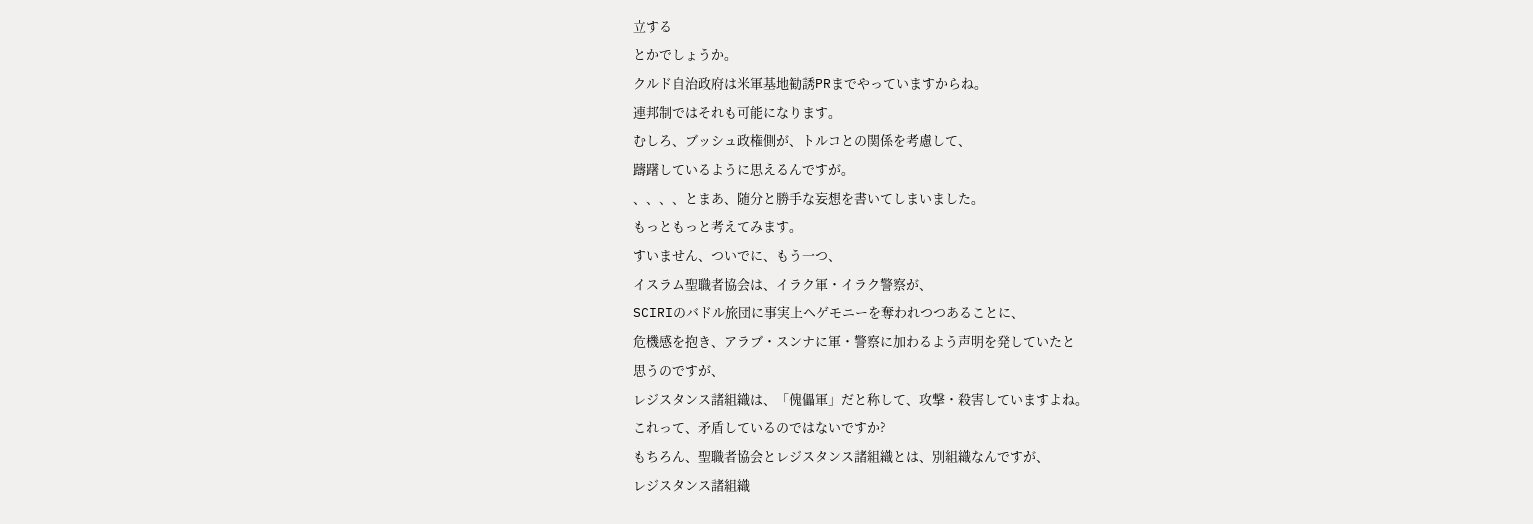立する
とかでしょうか。
クルド自治政府は米軍基地勧誘PRまでやっていますからね。
連邦制ではそれも可能になります。
むしろ、ブッシュ政権側が、トルコとの関係を考慮して、
躊躇しているように思えるんですが。
、、、、とまあ、随分と勝手な妄想を書いてしまいました。
もっともっと考えてみます。
すいません、ついでに、もう一つ、
イスラム聖職者協会は、イラク軍・イラク警察が、
SCIRIのバドル旅団に事実上ヘゲモニーを奪われつつあることに、
危機感を抱き、アラブ・スンナに軍・警察に加わるよう声明を発していたと
思うのですが、
レジスタンス諸組織は、「傀儡軍」だと称して、攻撃・殺害していますよね。
これって、矛盾しているのではないですか?
もちろん、聖職者協会とレジスタンス諸組織とは、別組織なんですが、
レジスタンス諸組織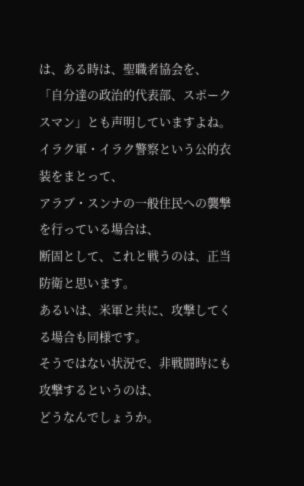は、ある時は、聖職者協会を、
「自分達の政治的代表部、スポークスマン」とも声明していますよね。
イラク軍・イラク警察という公的衣装をまとって、
アラブ・スンナの一般住民への襲撃を行っている場合は、
断固として、これと戦うのは、正当防衛と思います。
あるいは、米軍と共に、攻撃してくる場合も同様です。
そうではない状況で、非戦闘時にも攻撃するというのは、
どうなんでしょうか。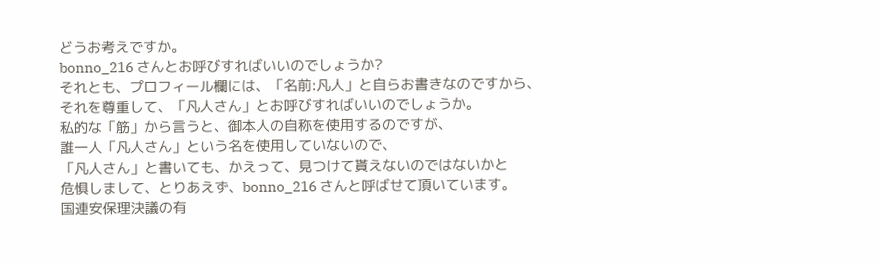どうお考えですか。
bonno_216 さんとお呼びすればいいのでしょうか?
それとも、プロフィール欄には、「名前:凡人」と自らお書きなのですから、
それを尊重して、「凡人さん」とお呼びすればいいのでしょうか。
私的な「筋」から言うと、御本人の自称を使用するのですが、
誰一人「凡人さん」という名を使用していないので、
「凡人さん」と書いても、かえって、見つけて貰えないのではないかと
危惧しまして、とりあえず、bonno_216 さんと呼ばせて頂いています。
国連安保理決議の有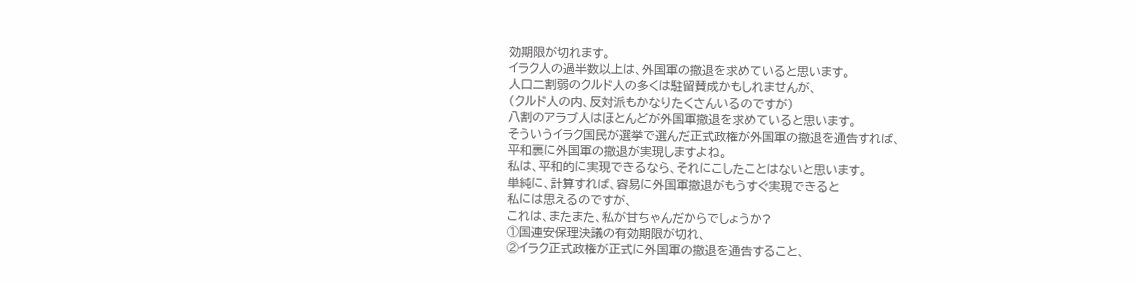効期限が切れます。
イラク人の過半数以上は、外国軍の撤退を求めていると思います。
人口二割弱のクルド人の多くは駐留賛成かもしれませんが、
(クルド人の内、反対派もかなりたくさんいるのですが)
八割のアラブ人はほとんどが外国軍撤退を求めていると思います。
そういうイラク国民が選挙で選んだ正式政権が外国軍の撤退を通告すれば、
平和裏に外国軍の撤退が実現しますよね。
私は、平和的に実現できるなら、それにこしたことはないと思います。
単純に、計算すれば、容易に外国軍撤退がもうすぐ実現できると
私には思えるのですが、
これは、またまた、私が甘ちゃんだからでしょうか?
①国連安保理決議の有効期限が切れ、
②イラク正式政権が正式に外国軍の撤退を通告すること、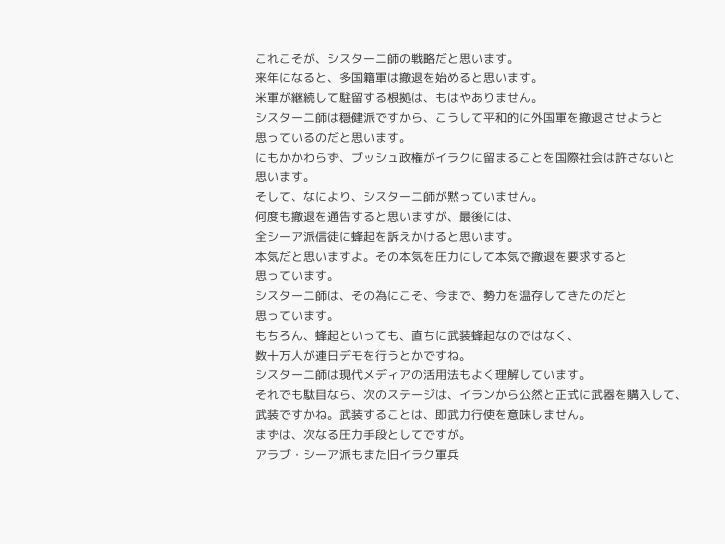これこそが、シスターニ師の戦略だと思います。
来年になると、多国籍軍は撤退を始めると思います。
米軍が継続して駐留する根拠は、もはやありません。
シスターニ師は穏健派ですから、こうして平和的に外国軍を撤退させようと
思っているのだと思います。
にもかかわらず、ブッシュ政権がイラクに留まることを国際社会は許さないと
思います。
そして、なにより、シスターニ師が黙っていません。
何度も撤退を通告すると思いますが、最後には、
全シーア派信徒に蜂起を訴えかけると思います。
本気だと思いますよ。その本気を圧力にして本気で撤退を要求すると
思っています。
シスターニ師は、その為にこそ、今まで、勢力を温存してきたのだと
思っています。
もちろん、蜂起といっても、直ちに武装蜂起なのではなく、
数十万人が連日デモを行うとかですね。
シスターニ師は現代メディアの活用法もよく理解しています。
それでも駄目なら、次のステージは、イランから公然と正式に武器を購入して、
武装ですかね。武装することは、即武力行使を意味しません。
まずは、次なる圧力手段としてですが。
アラブ・シーア派もまた旧イラク軍兵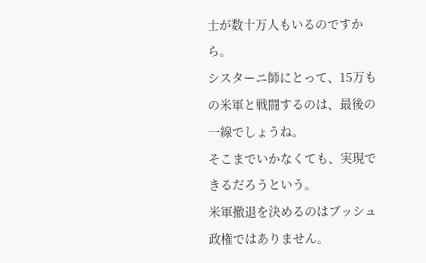士が数十万人もいるのですから。
シスターニ師にとって、15万もの米軍と戦闘するのは、最後の一線でしょうね。
そこまでいかなくても、実現できるだろうという。
米軍撤退を決めるのはブッシュ政権ではありません。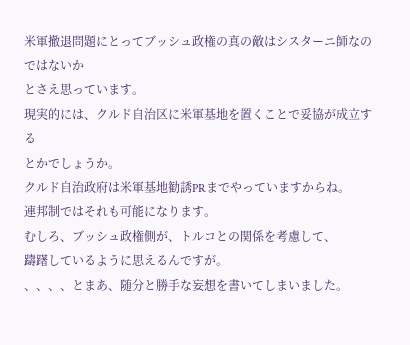米軍撤退問題にとってブッシュ政権の真の敵はシスターニ師なのではないか
とさえ思っています。
現実的には、クルド自治区に米軍基地を置くことで妥協が成立する
とかでしょうか。
クルド自治政府は米軍基地勧誘PRまでやっていますからね。
連邦制ではそれも可能になります。
むしろ、ブッシュ政権側が、トルコとの関係を考慮して、
躊躇しているように思えるんですが。
、、、、とまあ、随分と勝手な妄想を書いてしまいました。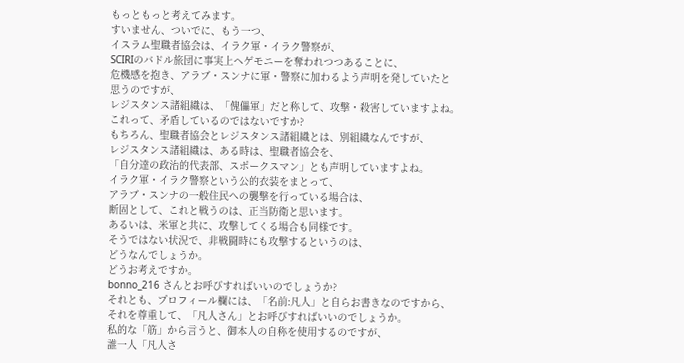もっともっと考えてみます。
すいません、ついでに、もう一つ、
イスラム聖職者協会は、イラク軍・イラク警察が、
SCIRIのバドル旅団に事実上ヘゲモニーを奪われつつあることに、
危機感を抱き、アラブ・スンナに軍・警察に加わるよう声明を発していたと
思うのですが、
レジスタンス諸組織は、「傀儡軍」だと称して、攻撃・殺害していますよね。
これって、矛盾しているのではないですか?
もちろん、聖職者協会とレジスタンス諸組織とは、別組織なんですが、
レジスタンス諸組織は、ある時は、聖職者協会を、
「自分達の政治的代表部、スポークスマン」とも声明していますよね。
イラク軍・イラク警察という公的衣装をまとって、
アラブ・スンナの一般住民への襲撃を行っている場合は、
断固として、これと戦うのは、正当防衛と思います。
あるいは、米軍と共に、攻撃してくる場合も同様です。
そうではない状況で、非戦闘時にも攻撃するというのは、
どうなんでしょうか。
どうお考えですか。
bonno_216 さんとお呼びすればいいのでしょうか?
それとも、プロフィール欄には、「名前:凡人」と自らお書きなのですから、
それを尊重して、「凡人さん」とお呼びすればいいのでしょうか。
私的な「筋」から言うと、御本人の自称を使用するのですが、
誰一人「凡人さ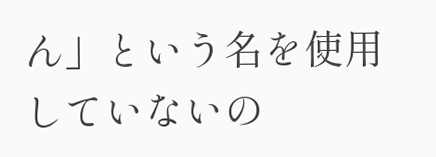ん」という名を使用していないの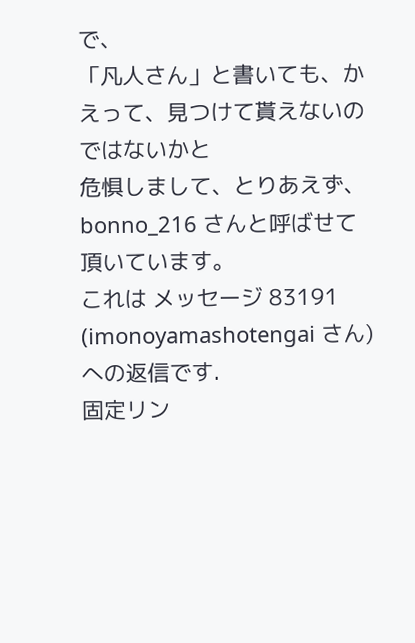で、
「凡人さん」と書いても、かえって、見つけて貰えないのではないかと
危惧しまして、とりあえず、bonno_216 さんと呼ばせて頂いています。
これは メッセージ 83191 (imonoyamashotengai さん)への返信です.
固定リン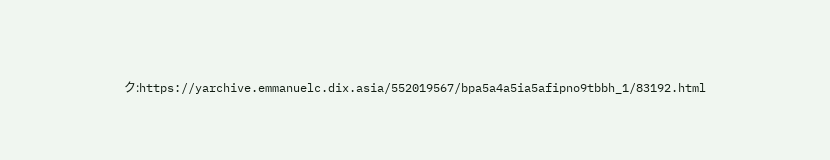ク:https://yarchive.emmanuelc.dix.asia/552019567/bpa5a4a5ia5afipno9tbbh_1/83192.html